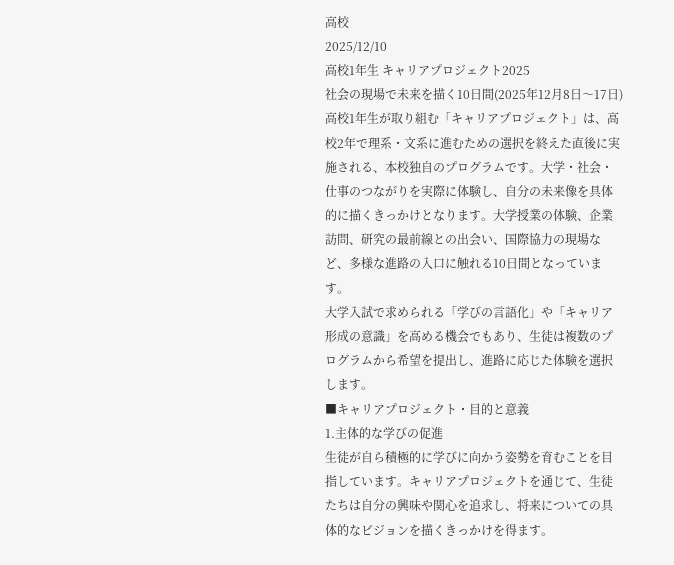高校
2025/12/10
高校1年生 キャリアプロジェクト2025
社会の現場で未来を描く10日間(2025年12月8日〜17日)
高校1年生が取り組む「キャリアプロジェクト」は、高校2年で理系・文系に進むための選択を終えた直後に実施される、本校独自のプログラムです。大学・社会・仕事のつながりを実際に体験し、自分の未来像を具体的に描くきっかけとなります。大学授業の体験、企業訪問、研究の最前線との出会い、国際協力の現場など、多様な進路の入口に触れる10日間となっています。
大学入試で求められる「学びの言語化」や「キャリア形成の意識」を高める機会でもあり、生徒は複数のプログラムから希望を提出し、進路に応じた体験を選択します。
■キャリアプロジェクト・目的と意義
1.主体的な学びの促進
生徒が自ら積極的に学びに向かう姿勢を育むことを目指しています。キャリアプロジェクトを通じて、生徒たちは自分の興味や関心を追求し、将来についての具体的なビジョンを描くきっかけを得ます。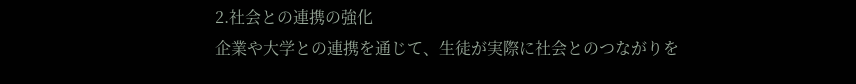2.社会との連携の強化
企業や大学との連携を通じて、生徒が実際に社会とのつながりを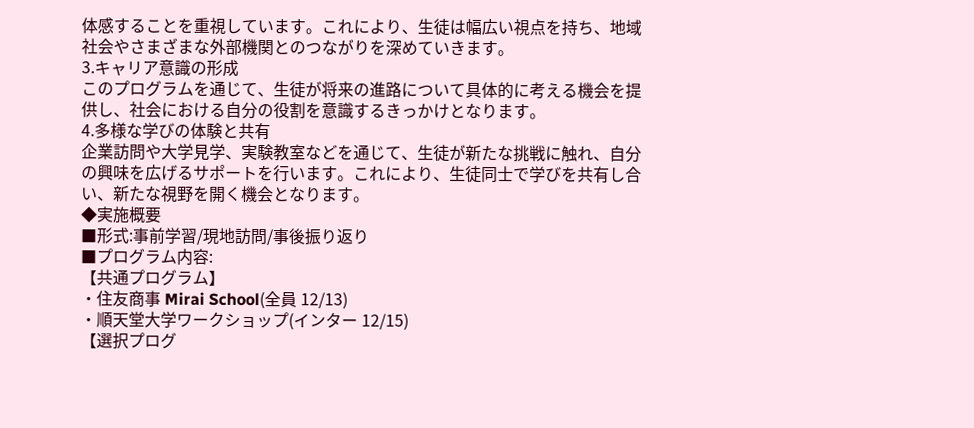体感することを重視しています。これにより、生徒は幅広い視点を持ち、地域社会やさまざまな外部機関とのつながりを深めていきます。
3.キャリア意識の形成
このプログラムを通じて、生徒が将来の進路について具体的に考える機会を提供し、社会における自分の役割を意識するきっかけとなります。
4.多様な学びの体験と共有
企業訪問や大学見学、実験教室などを通じて、生徒が新たな挑戦に触れ、自分の興味を広げるサポートを行います。これにより、生徒同士で学びを共有し合い、新たな視野を開く機会となります。
◆実施概要
■形式:事前学習/現地訪問/事後振り返り
■プログラム内容:
【共通プログラム】
・住友商事 Mirai School(全員 12/13)
・順天堂大学ワークショップ(インター 12/15)
【選択プログ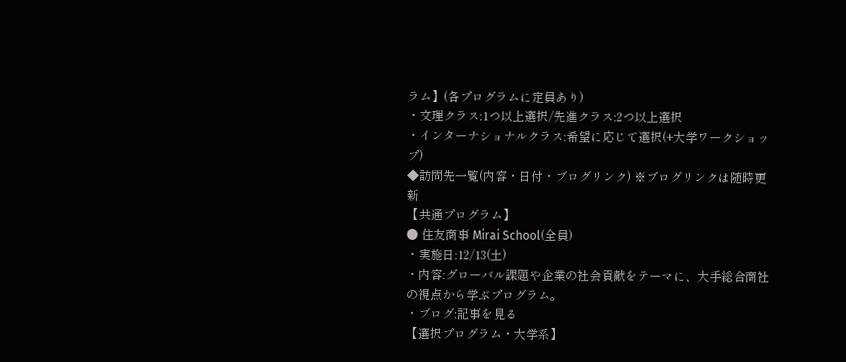ラム】(各プログラムに定員あり)
・文理クラス:1つ以上選択/先進クラス:2つ以上選択
・インターナショナルクラス:希望に応じて選択(+大学ワークショップ)
◆訪問先一覧(内容・日付・ブログリンク) ※ブログリンクは随時更新
【共通プログラム】
● 住友商事 Mirai School(全員)
・実施日:12/13(土)
・内容:グローバル課題や企業の社会貢献をテーマに、大手総合商社の視点から学ぶプログラム。
・ブログ:記事を見る
【選択プログラム・大学系】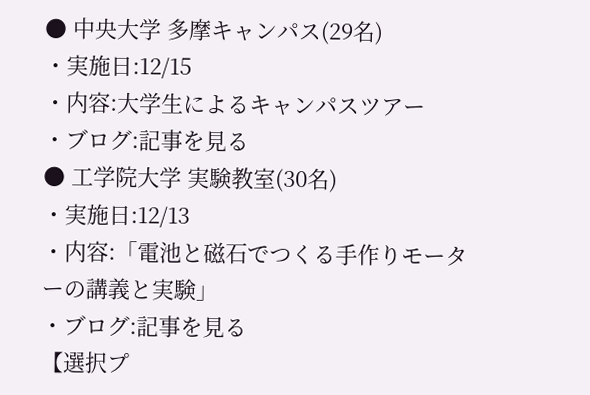● 中央大学 多摩キャンパス(29名)
・実施日:12/15
・内容:大学生によるキャンパスツアー
・ブログ:記事を見る
● 工学院大学 実験教室(30名)
・実施日:12/13
・内容:「電池と磁石でつくる手作りモーターの講義と実験」
・ブログ:記事を見る
【選択プ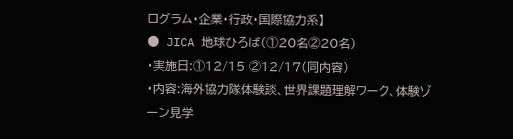ログラム・企業・行政・国際協力系】
● JICA 地球ひろば(①20名②20名)
・実施日:①12/15 ②12/17(同内容)
・内容:海外協力隊体験談、世界課題理解ワーク、体験ゾーン見学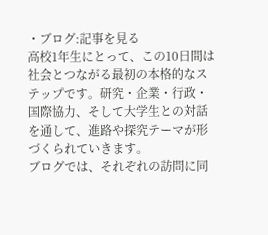・ブログ:記事を見る
高校1年生にとって、この10日間は社会とつながる最初の本格的なステップです。研究・企業・行政・国際協力、そして大学生との対話を通して、進路や探究テーマが形づくられていきます。
ブログでは、それぞれの訪問に同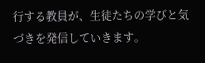行する教員が、生徒たちの学びと気づきを発信していきます。